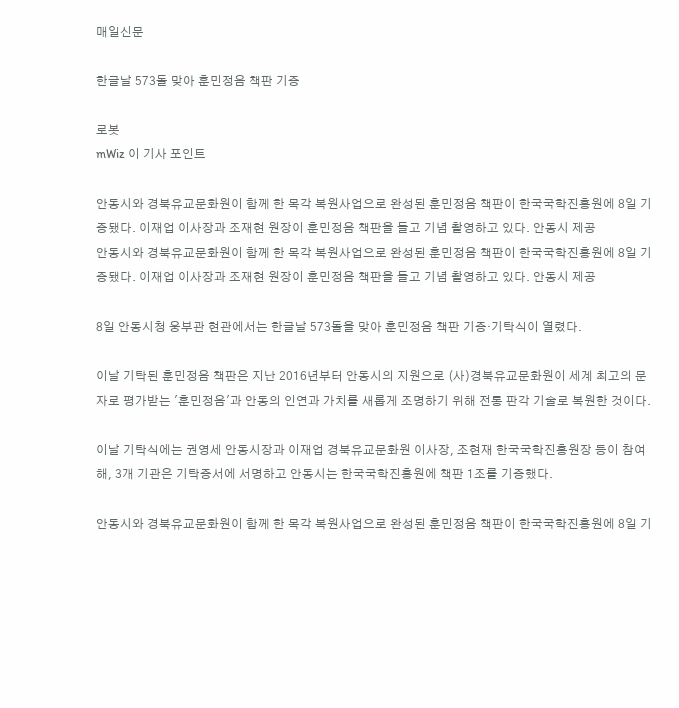매일신문

한글날 573돌 맞아 훈민정음 책판 기증

로봇
mWiz 이 기사 포인트

안동시와 경북유교문화원이 함께 한 목각 복원사업으로 완성된 훈민정음 책판이 한국국학진흥원에 8일 기증됐다. 이재업 이사장과 조재현 원장이 훈민정음 책판을 들고 기념 촬영하고 있다. 안동시 제공
안동시와 경북유교문화원이 함께 한 목각 복원사업으로 완성된 훈민정음 책판이 한국국학진흥원에 8일 기증됐다. 이재업 이사장과 조재현 원장이 훈민정음 책판을 들고 기념 촬영하고 있다. 안동시 제공

8일 안동시청 웅부관 현관에서는 한글날 573돌을 맞아 훈민정음 책판 기증·기탁식이 열렸다.

이날 기탁된 훈민정음 책판은 지난 2016년부터 안동시의 지원으로 (사)경북유교문화원이 세계 최고의 문자로 평가받는 '훈민정음'과 안동의 인연과 가치를 새롭게 조명하기 위해 전통 판각 기술로 복원한 것이다.

이날 기탁식에는 권영세 안동시장과 이재업 경북유교문화원 이사장, 조현재 한국국학진흥원장 등이 참여해, 3개 기관은 기탁증서에 서명하고 안동시는 한국국학진흥원에 책판 1조를 기증했다.

안동시와 경북유교문화원이 함께 한 목각 복원사업으로 완성된 훈민정음 책판이 한국국학진흥원에 8일 기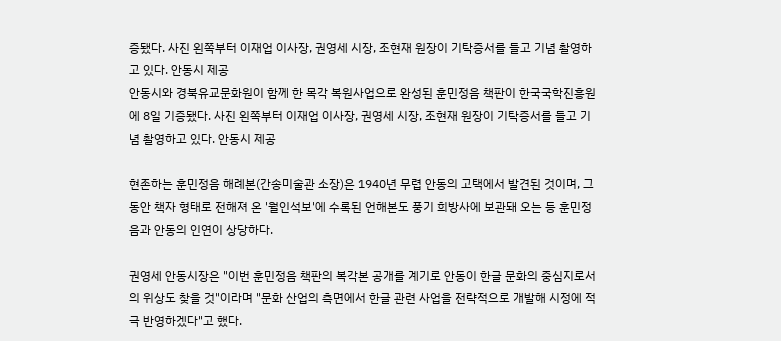증됐다. 사진 왼쪽부터 이재업 이사장, 권영세 시장, 조현재 원장이 기탁증서를 들고 기념 촬영하고 있다. 안동시 제공
안동시와 경북유교문화원이 함께 한 목각 복원사업으로 완성된 훈민정음 책판이 한국국학진흥원에 8일 기증됐다. 사진 왼쪽부터 이재업 이사장, 권영세 시장, 조현재 원장이 기탁증서를 들고 기념 촬영하고 있다. 안동시 제공

현존하는 훈민정음 해례본(간송미술관 소장)은 1940년 무렵 안동의 고택에서 발견된 것이며, 그동안 책자 형태로 전해져 온 '월인석보'에 수록된 언해본도 풍기 희방사에 보관돼 오는 등 훈민정음과 안동의 인연이 상당하다.

권영세 안동시장은 "이번 훈민정음 책판의 복각본 공개를 계기로 안동이 한글 문화의 중심지로서의 위상도 찾을 것"이라며 "문화 산업의 측면에서 한글 관련 사업을 전략적으로 개발해 시정에 적극 반영하겠다"고 했다.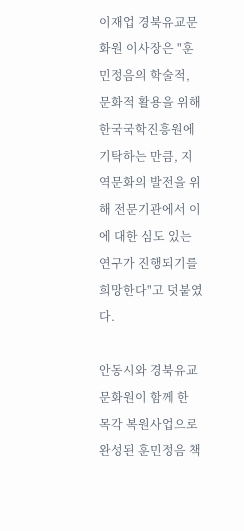이재업 경북유교문화원 이사장은 "훈민정음의 학술적, 문화적 활용을 위해 한국국학진흥원에 기탁하는 만큼, 지역문화의 발전을 위해 전문기관에서 이에 대한 심도 있는 연구가 진행되기를 희망한다"고 덧붙였다.

안동시와 경북유교문화원이 함께 한 목각 복원사업으로 완성된 훈민정음 책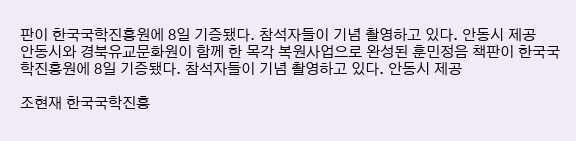판이 한국국학진흥원에 8일 기증됐다. 참석자들이 기념 촬영하고 있다. 안동시 제공
안동시와 경북유교문화원이 함께 한 목각 복원사업으로 완성된 훈민정음 책판이 한국국학진흥원에 8일 기증됐다. 참석자들이 기념 촬영하고 있다. 안동시 제공

조현재 한국국학진흥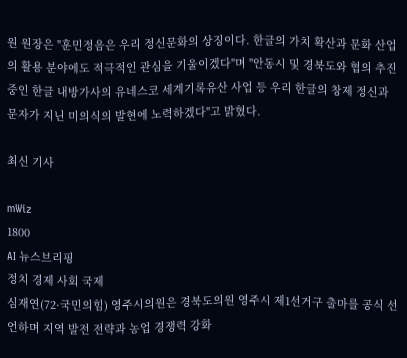원 원장은 "훈민정음은 우리 정신문화의 상징이다. 한글의 가치 확산과 문화 산업의 활용 분야에도 적극적인 관심을 기울이겠다"며 "안동시 및 경북도와 협의 추진 중인 한글 내방가사의 유네스코 세계기록유산 사업 등 우리 한글의 창제 정신과 문자가 지닌 미의식의 발현에 노력하겠다"고 밝혔다.

최신 기사

mWiz
1800
AI 뉴스브리핑
정치 경제 사회 국제
심재연(72·국민의힘) 영주시의원은 경북도의원 영주시 제1선거구 출마를 공식 선언하며 지역 발전 전략과 농업 경쟁력 강화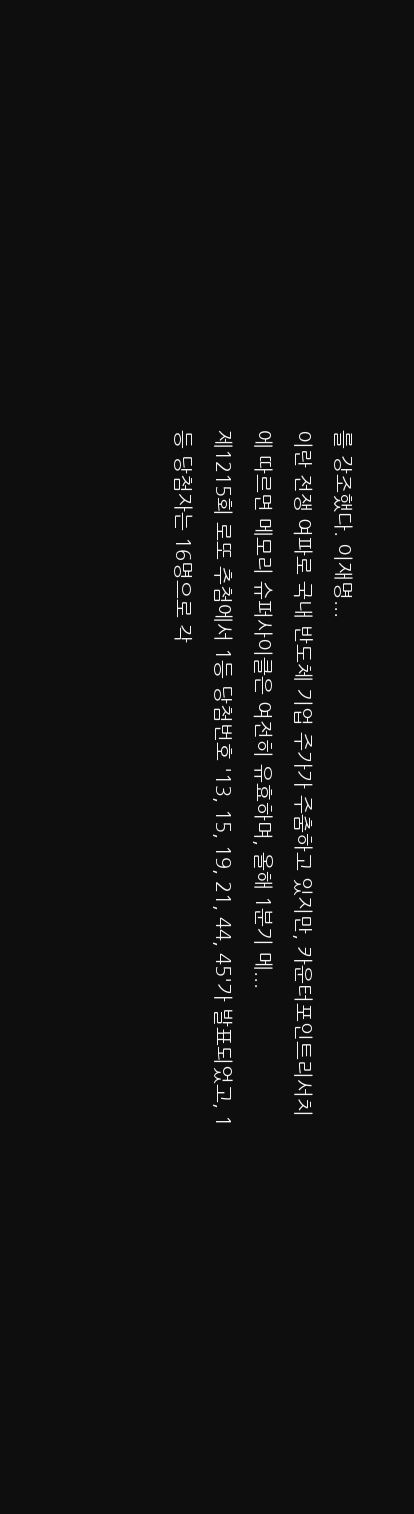를 강조했다. 이재명...
이란 전쟁 여파로 국내 반도체 기업 주가가 주춤하고 있지만, 카운터포인트리서치에 따르면 메모리 슈퍼사이클은 여전히 유효하며, 올해 1분기 메...
제1215회 로또 추첨에서 1등 당첨번호 '13, 15, 19, 21, 44, 45'가 발표되었고, 1등 당첨자는 16명으로 각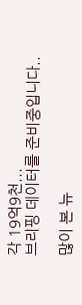각 19억9천...
브리핑 데이터를 준비중입니다..

많이 본 뉴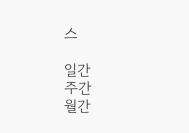스

일간
주간
월간